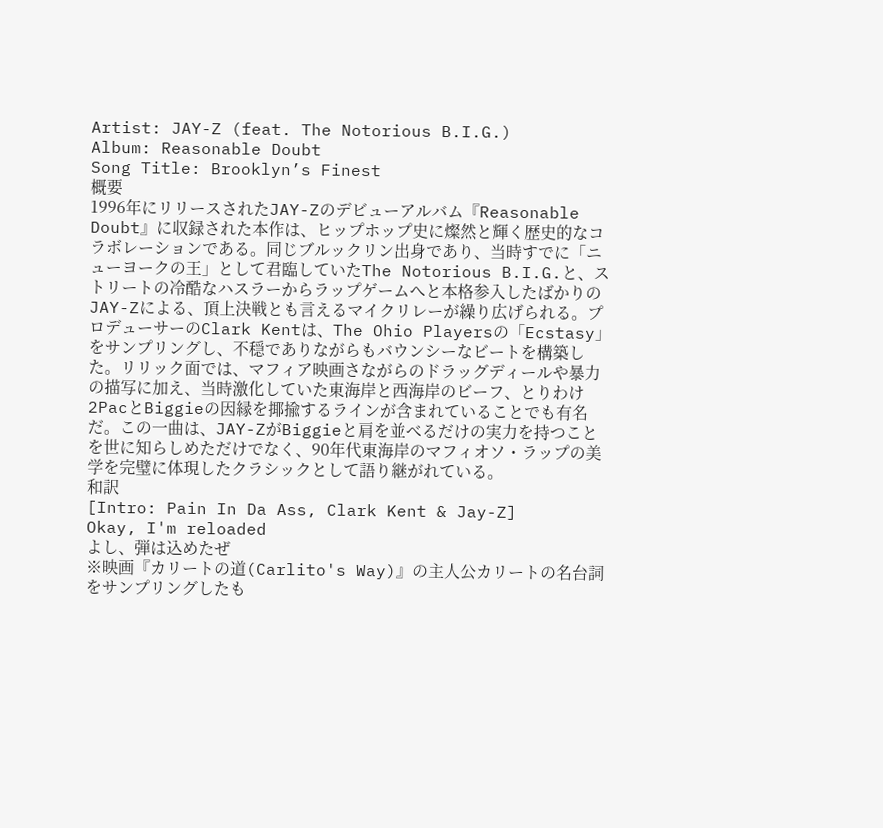Artist: JAY-Z (feat. The Notorious B.I.G.)
Album: Reasonable Doubt
Song Title: Brooklyn’s Finest
概要
1996年にリリースされたJAY-Zのデビューアルバム『Reasonable Doubt』に収録された本作は、ヒップホップ史に燦然と輝く歴史的なコラボレーションである。同じブルックリン出身であり、当時すでに「ニューヨークの王」として君臨していたThe Notorious B.I.G.と、ストリートの冷酷なハスラーからラップゲームへと本格参入したばかりのJAY-Zによる、頂上決戦とも言えるマイクリレーが繰り広げられる。プロデューサーのClark Kentは、The Ohio Playersの「Ecstasy」をサンプリングし、不穏でありながらもバウンシーなビートを構築した。リリック面では、マフィア映画さながらのドラッグディールや暴力の描写に加え、当時激化していた東海岸と西海岸のビーフ、とりわけ2PacとBiggieの因縁を揶揄するラインが含まれていることでも有名だ。この一曲は、JAY-ZがBiggieと肩を並べるだけの実力を持つことを世に知らしめただけでなく、90年代東海岸のマフィオソ・ラップの美学を完璧に体現したクラシックとして語り継がれている。
和訳
[Intro: Pain In Da Ass, Clark Kent & Jay-Z]
Okay, I'm reloaded
よし、弾は込めたぜ
※映画『カリートの道(Carlito's Way)』の主人公カリートの名台詞をサンプリングしたも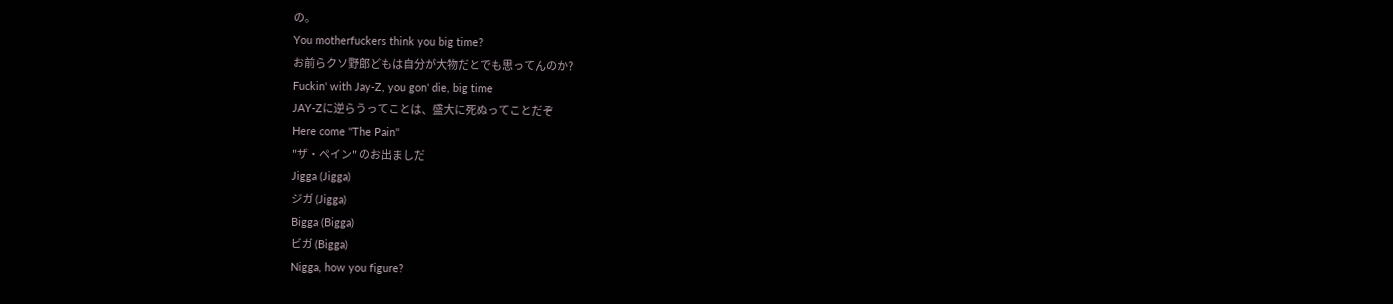の。
You motherfuckers think you big time?
お前らクソ野郎どもは自分が大物だとでも思ってんのか?
Fuckin' with Jay-Z, you gon' die, big time
JAY-Zに逆らうってことは、盛大に死ぬってことだぞ
Here come ''The Pain''
"ザ・ペイン" のお出ましだ
Jigga (Jigga)
ジガ (Jigga)
Bigga (Bigga)
ビガ (Bigga)
Nigga, how you figure?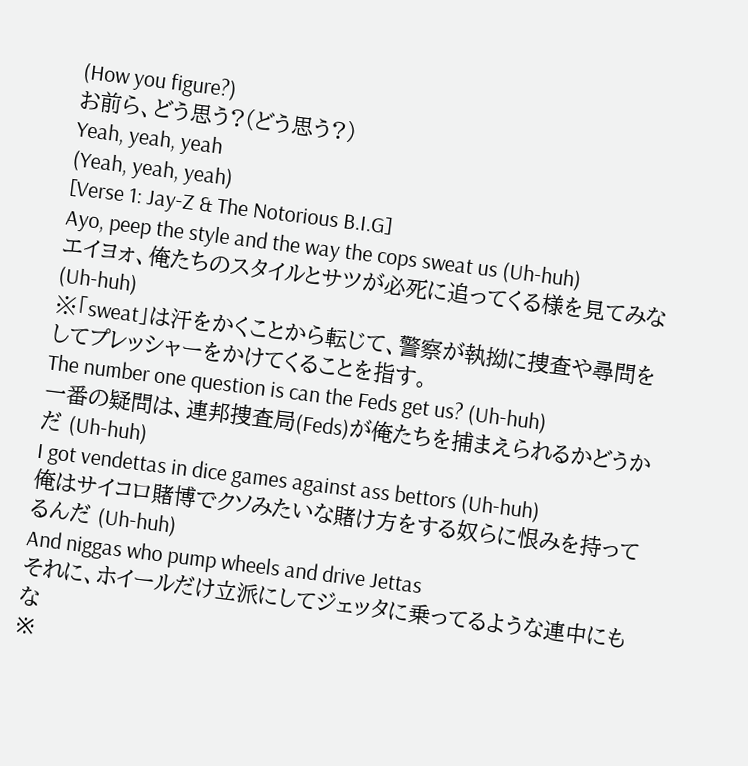(How you figure?)
お前ら、どう思う?(どう思う?)
Yeah, yeah, yeah
(Yeah, yeah, yeah)
[Verse 1: Jay-Z & The Notorious B.I.G]
Ayo, peep the style and the way the cops sweat us (Uh-huh)
エイヨォ、俺たちのスタイルとサツが必死に追ってくる様を見てみな (Uh-huh)
※「sweat」は汗をかくことから転じて、警察が執拗に捜査や尋問をしてプレッシャーをかけてくることを指す。
The number one question is can the Feds get us? (Uh-huh)
一番の疑問は、連邦捜査局(Feds)が俺たちを捕まえられるかどうかだ (Uh-huh)
I got vendettas in dice games against ass bettors (Uh-huh)
俺はサイコロ賭博でクソみたいな賭け方をする奴らに恨みを持ってるんだ (Uh-huh)
And niggas who pump wheels and drive Jettas
それに、ホイールだけ立派にしてジェッタに乗ってるような連中にもな
※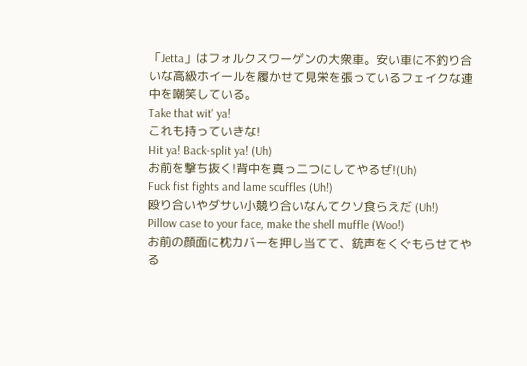「Jetta」はフォルクスワーゲンの大衆車。安い車に不釣り合いな高級ホイールを履かせて見栄を張っているフェイクな連中を嘲笑している。
Take that wit' ya!
これも持っていきな!
Hit ya! Back-split ya! (Uh)
お前を撃ち抜く!背中を真っ二つにしてやるぜ!(Uh)
Fuck fist fights and lame scuffles (Uh!)
殴り合いやダサい小競り合いなんてクソ食らえだ (Uh!)
Pillow case to your face, make the shell muffle (Woo!)
お前の顔面に枕カバーを押し当てて、銃声をくぐもらせてやる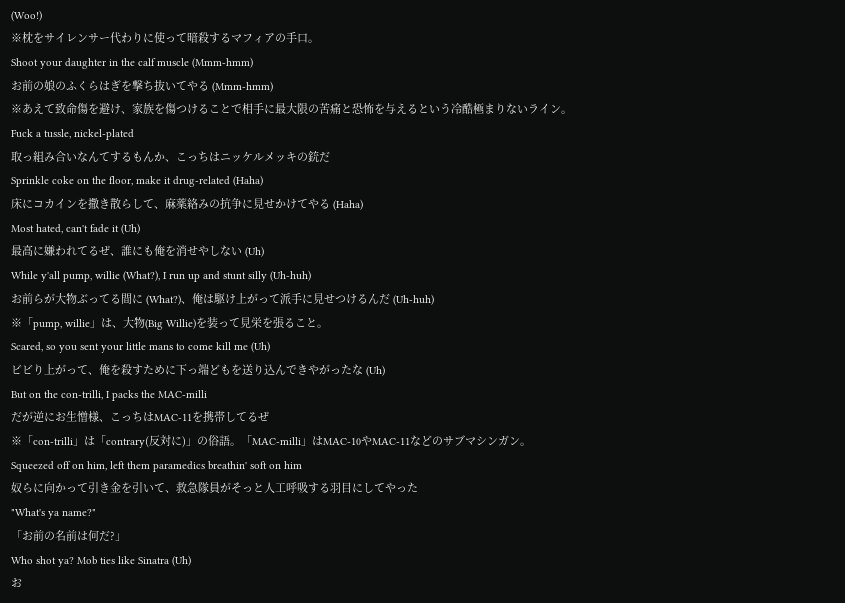(Woo!)
※枕をサイレンサー代わりに使って暗殺するマフィアの手口。
Shoot your daughter in the calf muscle (Mmm-hmm)
お前の娘のふくらはぎを撃ち抜いてやる (Mmm-hmm)
※あえて致命傷を避け、家族を傷つけることで相手に最大限の苦痛と恐怖を与えるという冷酷極まりないライン。
Fuck a tussle, nickel-plated
取っ組み合いなんてするもんか、こっちはニッケルメッキの銃だ
Sprinkle coke on the floor, make it drug-related (Haha)
床にコカインを撒き散らして、麻薬絡みの抗争に見せかけてやる (Haha)
Most hated, can't fade it (Uh)
最高に嫌われてるぜ、誰にも俺を消せやしない (Uh)
While y'all pump, willie (What?), I run up and stunt silly (Uh-huh)
お前らが大物ぶってる間に (What?)、俺は駆け上がって派手に見せつけるんだ (Uh-huh)
※「pump, willie」は、大物(Big Willie)を装って見栄を張ること。
Scared, so you sent your little mans to come kill me (Uh)
ビビり上がって、俺を殺すために下っ端どもを送り込んできやがったな (Uh)
But on the con-trilli, I packs the MAC-milli
だが逆にお生憎様、こっちはMAC-11を携帯してるぜ
※「con-trilli」は「contrary(反対に)」の俗語。「MAC-milli」はMAC-10やMAC-11などのサブマシンガン。
Squeezed off on him, left them paramedics breathin' soft on him
奴らに向かって引き金を引いて、救急隊員がそっと人工呼吸する羽目にしてやった
"What's ya name?"
「お前の名前は何だ?」
Who shot ya? Mob ties like Sinatra (Uh)
お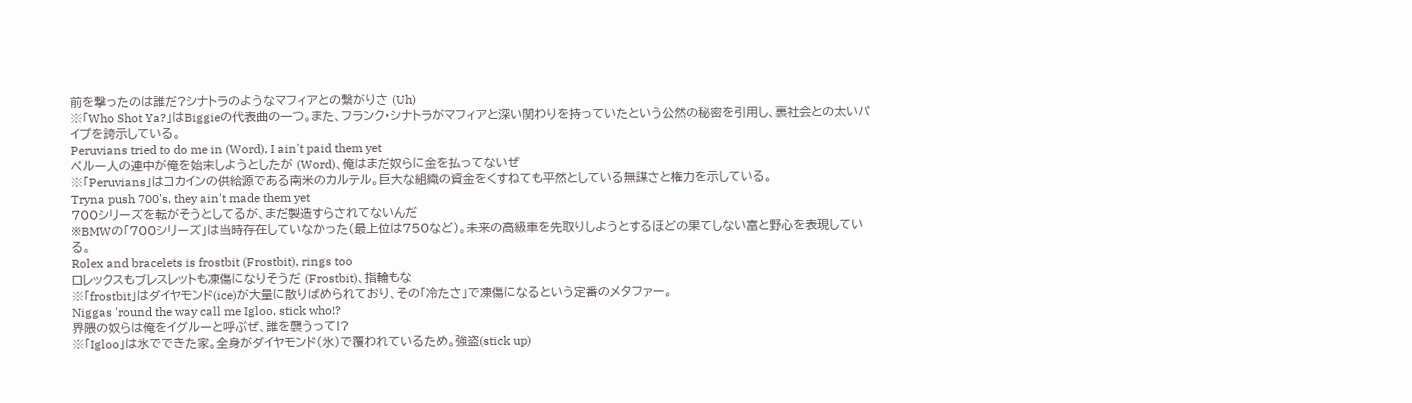前を撃ったのは誰だ?シナトラのようなマフィアとの繋がりさ (Uh)
※「Who Shot Ya?」はBiggieの代表曲の一つ。また、フランク・シナトラがマフィアと深い関わりを持っていたという公然の秘密を引用し、裏社会との太いパイプを誇示している。
Peruvians tried to do me in (Word), I ain't paid them yet
ペルー人の連中が俺を始末しようとしたが (Word)、俺はまだ奴らに金を払ってないぜ
※「Peruvians」はコカインの供給源である南米のカルテル。巨大な組織の資金をくすねても平然としている無謀さと権力を示している。
Tryna push 700's, they ain't made them yet
700シリーズを転がそうとしてるが、まだ製造すらされてないんだ
※BMWの「700シリーズ」は当時存在していなかった(最上位は750など)。未来の高級車を先取りしようとするほどの果てしない富と野心を表現している。
Rolex and bracelets is frostbit (Frostbit), rings too
ロレックスもブレスレットも凍傷になりそうだ (Frostbit)、指輪もな
※「frostbit」はダイヤモンド(ice)が大量に散りばめられており、その「冷たさ」で凍傷になるという定番のメタファー。
Niggas 'round the way call me Igloo, stick who!?
界隈の奴らは俺をイグルーと呼ぶぜ、誰を襲うって!?
※「Igloo」は氷でできた家。全身がダイヤモンド(氷)で覆われているため。強盗(stick up)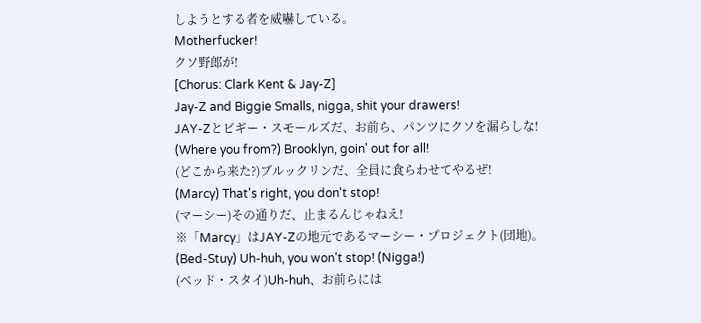しようとする者を威嚇している。
Motherfucker!
クソ野郎が!
[Chorus: Clark Kent & Jay-Z]
Jay-Z and Biggie Smalls, nigga, shit your drawers!
JAY-Zとビギー・スモールズだ、お前ら、パンツにクソを漏らしな!
(Where you from?) Brooklyn, goin' out for all!
(どこから来た?)ブルックリンだ、全員に食らわせてやるぜ!
(Marcy) That's right, you don't stop!
(マーシー)その通りだ、止まるんじゃねえ!
※「Marcy」はJAY-Zの地元であるマーシー・プロジェクト(団地)。
(Bed-Stuy) Uh-huh, you won't stop! (Nigga!)
(ベッド・スタイ)Uh-huh、お前らには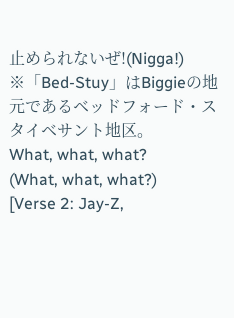止められないぜ!(Nigga!)
※「Bed-Stuy」はBiggieの地元であるベッドフォード・スタイベサント地区。
What, what, what?
(What, what, what?)
[Verse 2: Jay-Z,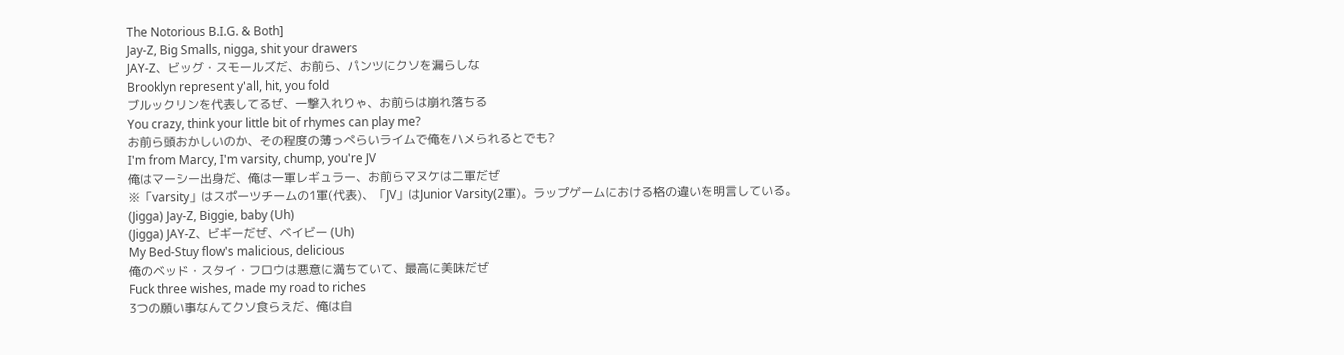The Notorious B.I.G. & Both]
Jay-Z, Big Smalls, nigga, shit your drawers
JAY-Z、ビッグ・スモールズだ、お前ら、パンツにクソを漏らしな
Brooklyn represent y'all, hit, you fold
ブルックリンを代表してるぜ、一撃入れりゃ、お前らは崩れ落ちる
You crazy, think your little bit of rhymes can play me?
お前ら頭おかしいのか、その程度の薄っぺらいライムで俺をハメられるとでも?
I'm from Marcy, I'm varsity, chump, you're JV
俺はマーシー出身だ、俺は一軍レギュラー、お前らマヌケは二軍だぜ
※「varsity」はスポーツチームの1軍(代表)、「JV」はJunior Varsity(2軍)。ラップゲームにおける格の違いを明言している。
(Jigga) Jay-Z, Biggie, baby (Uh)
(Jigga) JAY-Z、ビギーだぜ、ベイビー (Uh)
My Bed-Stuy flow's malicious, delicious
俺のベッド・スタイ・フロウは悪意に満ちていて、最高に美味だぜ
Fuck three wishes, made my road to riches
3つの願い事なんてクソ食らえだ、俺は自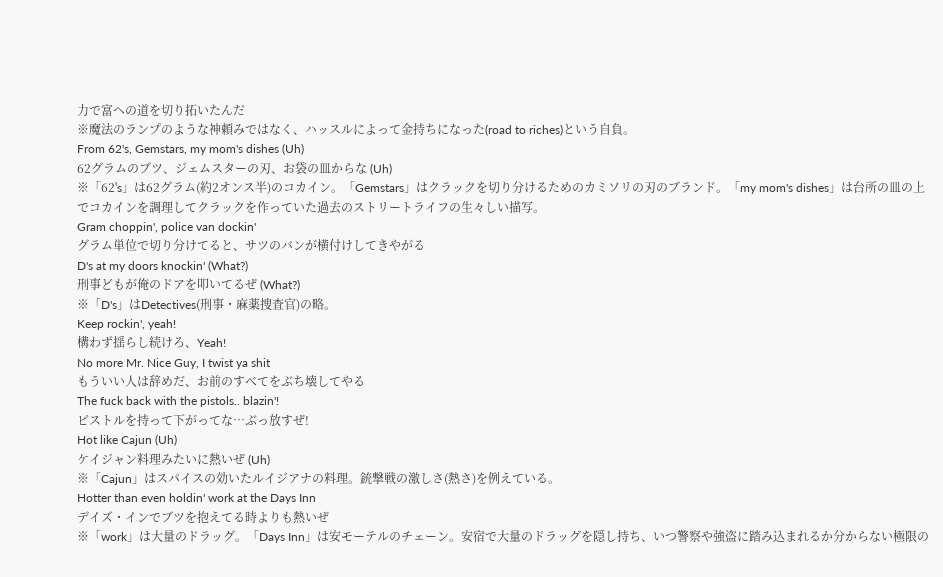力で富への道を切り拓いたんだ
※魔法のランプのような神頼みではなく、ハッスルによって金持ちになった(road to riches)という自負。
From 62's, Gemstars, my mom's dishes (Uh)
62グラムのブツ、ジェムスターの刃、お袋の皿からな (Uh)
※「62's」は62グラム(約2オンス半)のコカイン。「Gemstars」はクラックを切り分けるためのカミソリの刃のブランド。「my mom's dishes」は台所の皿の上でコカインを調理してクラックを作っていた過去のストリートライフの生々しい描写。
Gram choppin', police van dockin'
グラム単位で切り分けてると、サツのバンが横付けしてきやがる
D's at my doors knockin' (What?)
刑事どもが俺のドアを叩いてるぜ (What?)
※「D's」はDetectives(刑事・麻薬捜査官)の略。
Keep rockin', yeah!
構わず揺らし続けろ、Yeah!
No more Mr. Nice Guy, I twist ya shit
もういい人は辞めだ、お前のすべてをぶち壊してやる
The fuck back with the pistols.. blazin'!
ピストルを持って下がってな…ぶっ放すぜ!
Hot like Cajun (Uh)
ケイジャン料理みたいに熱いぜ (Uh)
※「Cajun」はスパイスの効いたルイジアナの料理。銃撃戦の激しさ(熱さ)を例えている。
Hotter than even holdin' work at the Days Inn
デイズ・インでブツを抱えてる時よりも熱いぜ
※「work」は大量のドラッグ。「Days Inn」は安モーテルのチェーン。安宿で大量のドラッグを隠し持ち、いつ警察や強盗に踏み込まれるか分からない極限の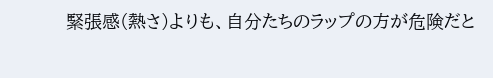緊張感(熱さ)よりも、自分たちのラップの方が危険だと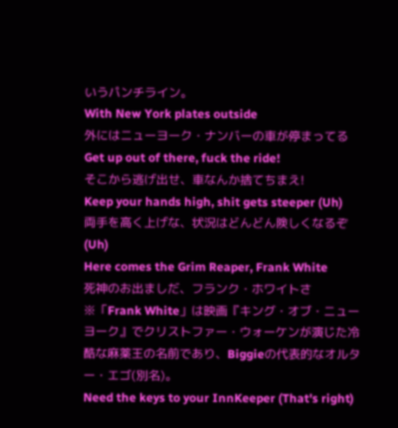いうパンチライン。
With New York plates outside
外にはニューヨーク・ナンバーの車が停まってる
Get up out of there, fuck the ride!
そこから逃げ出せ、車なんか捨てちまえ!
Keep your hands high, shit gets steeper (Uh)
両手を高く上げな、状況はどんどん険しくなるぞ (Uh)
Here comes the Grim Reaper, Frank White
死神のお出ましだ、フランク・ホワイトさ
※「Frank White」は映画『キング・オブ・ニューヨーク』でクリストファー・ウォーケンが演じた冷酷な麻薬王の名前であり、Biggieの代表的なオルター・エゴ(別名)。
Need the keys to your InnKeeper (That's right)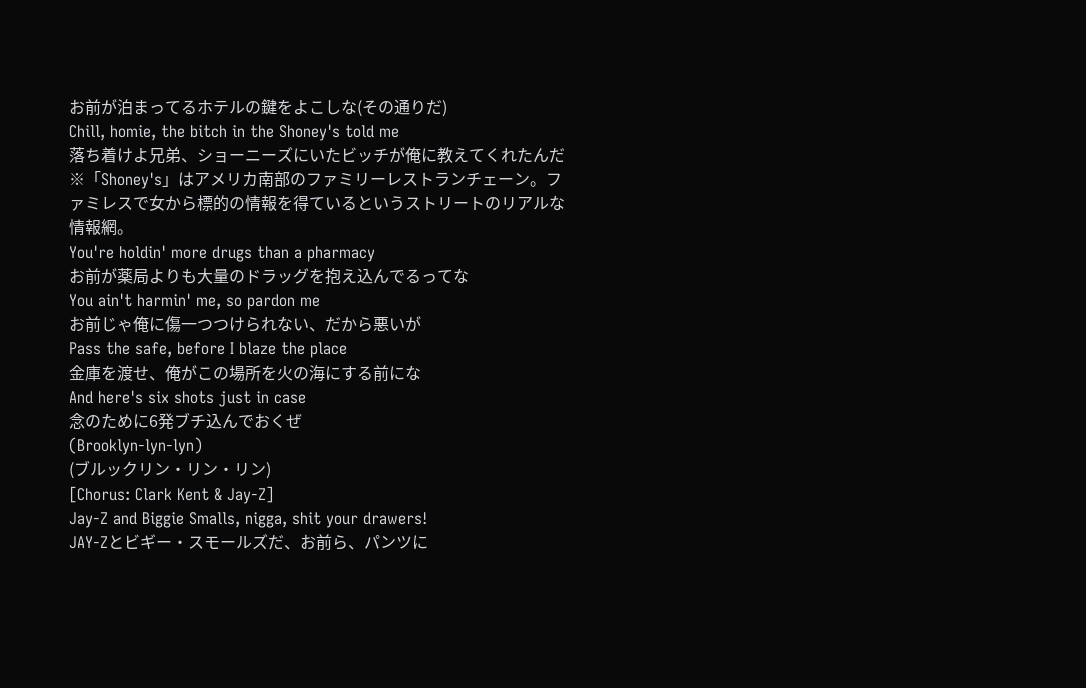お前が泊まってるホテルの鍵をよこしな(その通りだ)
Chill, homie, the bitch in the Shoney's told me
落ち着けよ兄弟、ショーニーズにいたビッチが俺に教えてくれたんだ
※「Shoney's」はアメリカ南部のファミリーレストランチェーン。ファミレスで女から標的の情報を得ているというストリートのリアルな情報網。
You're holdin' more drugs than a pharmacy
お前が薬局よりも大量のドラッグを抱え込んでるってな
You ain't harmin' me, so pardon me
お前じゃ俺に傷一つつけられない、だから悪いが
Pass the safe, before I blaze the place
金庫を渡せ、俺がこの場所を火の海にする前にな
And here's six shots just in case
念のために6発ブチ込んでおくぜ
(Brooklyn-lyn-lyn)
(ブルックリン・リン・リン)
[Chorus: Clark Kent & Jay-Z]
Jay-Z and Biggie Smalls, nigga, shit your drawers!
JAY-Zとビギー・スモールズだ、お前ら、パンツに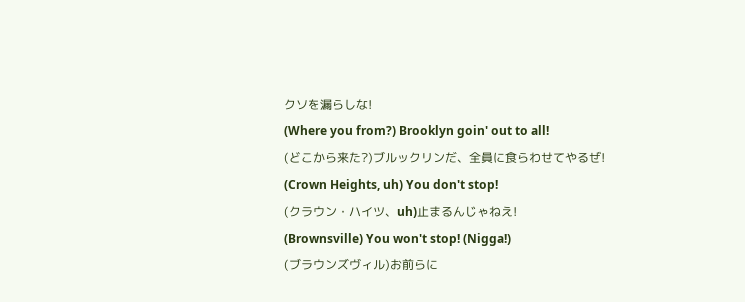クソを漏らしな!
(Where you from?) Brooklyn goin' out to all!
(どこから来た?)ブルックリンだ、全員に食らわせてやるぜ!
(Crown Heights, uh) You don't stop!
(クラウン・ハイツ、uh)止まるんじゃねえ!
(Brownsville) You won't stop! (Nigga!)
(ブラウンズヴィル)お前らに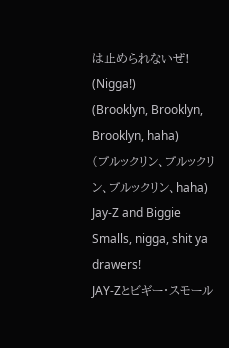は止められないぜ! (Nigga!)
(Brooklyn, Brooklyn, Brooklyn, haha)
(ブルックリン、ブルックリン、ブルックリン、haha)
Jay-Z and Biggie Smalls, nigga, shit ya drawers!
JAY-Zとビギー・スモール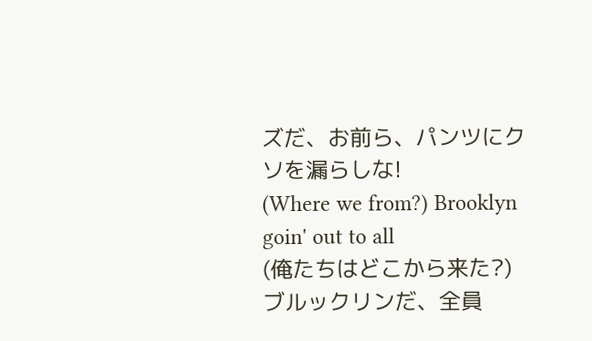ズだ、お前ら、パンツにクソを漏らしな!
(Where we from?) Brooklyn goin' out to all
(俺たちはどこから来た?)ブルックリンだ、全員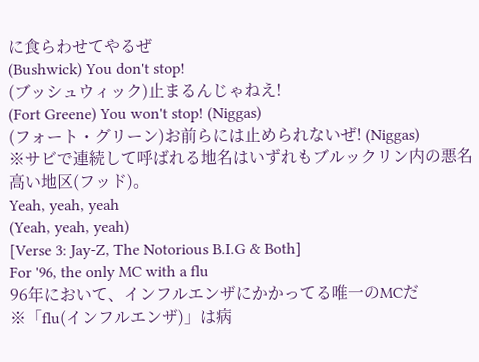に食らわせてやるぜ
(Bushwick) You don't stop!
(ブッシュウィック)止まるんじゃねえ!
(Fort Greene) You won't stop! (Niggas)
(フォート・グリーン)お前らには止められないぜ! (Niggas)
※サビで連続して呼ばれる地名はいずれもブルックリン内の悪名高い地区(フッド)。
Yeah, yeah, yeah
(Yeah, yeah, yeah)
[Verse 3: Jay-Z, The Notorious B.I.G & Both]
For '96, the only MC with a flu
96年において、インフルエンザにかかってる唯一のMCだ
※「flu(インフルエンザ)」は病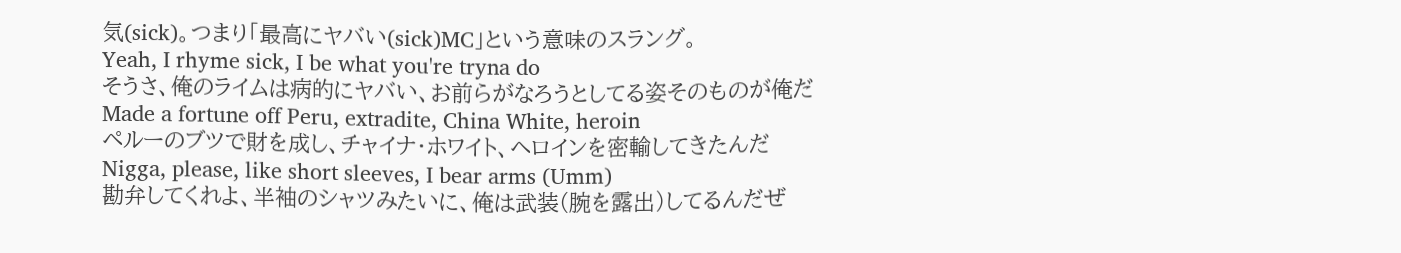気(sick)。つまり「最高にヤバい(sick)MC」という意味のスラング。
Yeah, I rhyme sick, I be what you're tryna do
そうさ、俺のライムは病的にヤバい、お前らがなろうとしてる姿そのものが俺だ
Made a fortune off Peru, extradite, China White, heroin
ペルーのブツで財を成し、チャイナ・ホワイト、ヘロインを密輸してきたんだ
Nigga, please, like short sleeves, I bear arms (Umm)
勘弁してくれよ、半袖のシャツみたいに、俺は武装(腕を露出)してるんだぜ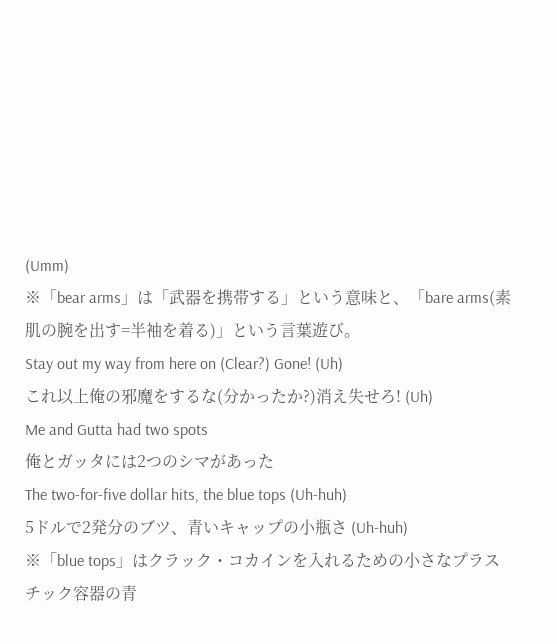(Umm)
※「bear arms」は「武器を携帯する」という意味と、「bare arms(素肌の腕を出す=半袖を着る)」という言葉遊び。
Stay out my way from here on (Clear?) Gone! (Uh)
これ以上俺の邪魔をするな(分かったか?)消え失せろ! (Uh)
Me and Gutta had two spots
俺とガッタには2つのシマがあった
The two-for-five dollar hits, the blue tops (Uh-huh)
5ドルで2発分のブツ、青いキャップの小瓶さ (Uh-huh)
※「blue tops」はクラック・コカインを入れるための小さなプラスチック容器の青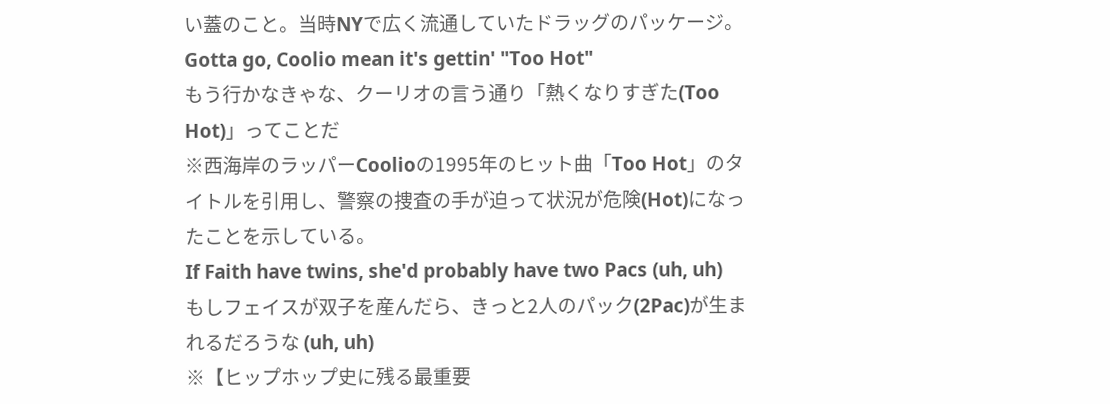い蓋のこと。当時NYで広く流通していたドラッグのパッケージ。
Gotta go, Coolio mean it's gettin' "Too Hot"
もう行かなきゃな、クーリオの言う通り「熱くなりすぎた(Too Hot)」ってことだ
※西海岸のラッパーCoolioの1995年のヒット曲「Too Hot」のタイトルを引用し、警察の捜査の手が迫って状況が危険(Hot)になったことを示している。
If Faith have twins, she'd probably have two Pacs (uh, uh)
もしフェイスが双子を産んだら、きっと2人のパック(2Pac)が生まれるだろうな (uh, uh)
※【ヒップホップ史に残る最重要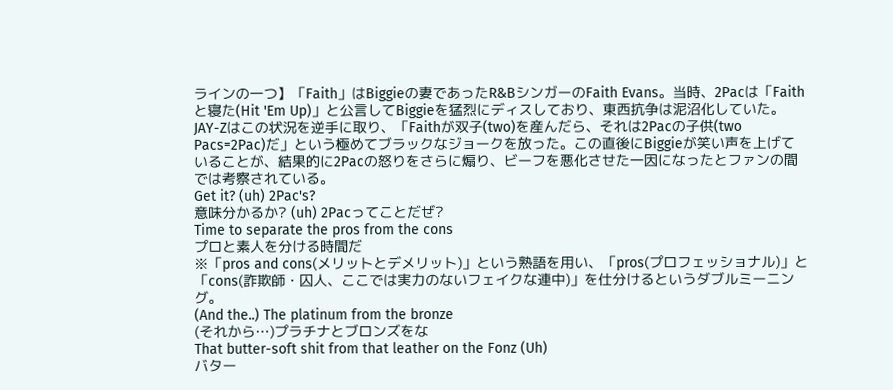ラインの一つ】「Faith」はBiggieの妻であったR&BシンガーのFaith Evans。当時、2Pacは「Faithと寝た(Hit 'Em Up)」と公言してBiggieを猛烈にディスしており、東西抗争は泥沼化していた。JAY-Zはこの状況を逆手に取り、「Faithが双子(two)を産んだら、それは2Pacの子供(two Pacs=2Pac)だ」という極めてブラックなジョークを放った。この直後にBiggieが笑い声を上げていることが、結果的に2Pacの怒りをさらに煽り、ビーフを悪化させた一因になったとファンの間では考察されている。
Get it? (uh) 2Pac's?
意味分かるか? (uh) 2Pacってことだぜ?
Time to separate the pros from the cons
プロと素人を分ける時間だ
※「pros and cons(メリットとデメリット)」という熟語を用い、「pros(プロフェッショナル)」と「cons(詐欺師・囚人、ここでは実力のないフェイクな連中)」を仕分けるというダブルミーニング。
(And the..) The platinum from the bronze
(それから…)プラチナとブロンズをな
That butter-soft shit from that leather on the Fonz (Uh)
バター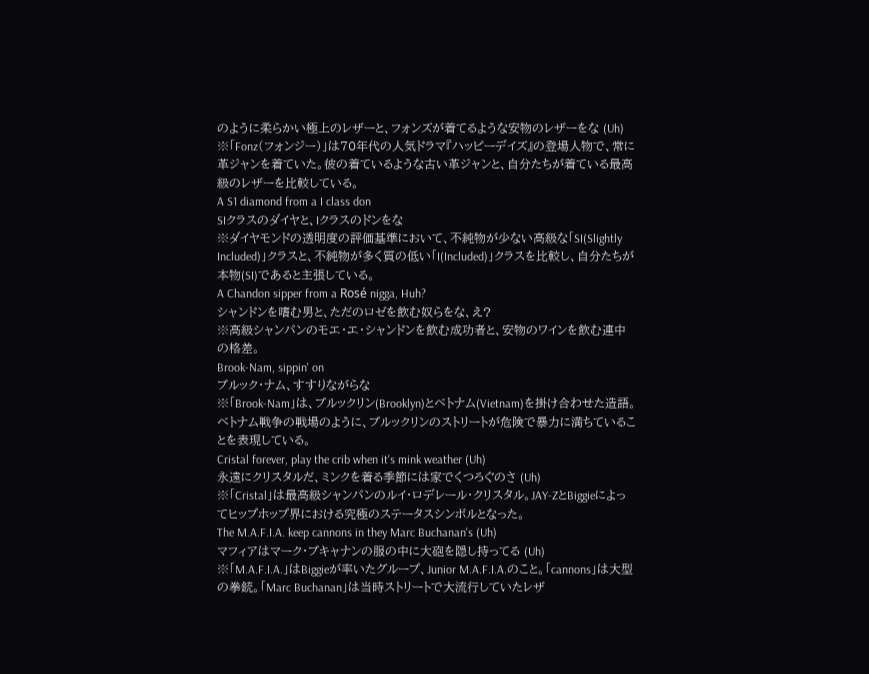のように柔らかい極上のレザーと、フォンズが着てるような安物のレザーをな (Uh)
※「Fonz(フォンジー)」は70年代の人気ドラマ『ハッピーデイズ』の登場人物で、常に革ジャンを着ていた。彼の着ているような古い革ジャンと、自分たちが着ている最高級のレザーを比較している。
A S1 diamond from a I class don
SIクラスのダイヤと、Iクラスのドンをな
※ダイヤモンドの透明度の評価基準において、不純物が少ない高級な「SI(Slightly Included)」クラスと、不純物が多く質の低い「I(Included)」クラスを比較し、自分たちが本物(SI)であると主張している。
A Chandon sipper from a Rosé nigga, Huh?
シャンドンを嗜む男と、ただのロゼを飲む奴らをな、え?
※高級シャンパンのモエ・エ・シャンドンを飲む成功者と、安物のワインを飲む連中の格差。
Brook-Nam, sippin' on
ブルック・ナム、すすりながらな
※「Brook-Nam」は、ブルックリン(Brooklyn)とベトナム(Vietnam)を掛け合わせた造語。ベトナム戦争の戦場のように、ブルックリンのストリートが危険で暴力に満ちていることを表現している。
Cristal forever, play the crib when it's mink weather (Uh)
永遠にクリスタルだ、ミンクを着る季節には家でくつろぐのさ (Uh)
※「Cristal」は最高級シャンパンのルイ・ロデレール・クリスタル。JAY-ZとBiggieによってヒップホップ界における究極のステータスシンボルとなった。
The M.A.F.I.A. keep cannons in they Marc Buchanan's (Uh)
マフィアはマーク・ブキャナンの服の中に大砲を隠し持ってる (Uh)
※「M.A.F.I.A.」はBiggieが率いたグループ、Junior M.A.F.I.A.のこと。「cannons」は大型の拳銃。「Marc Buchanan」は当時ストリートで大流行していたレザ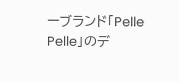ーブランド「Pelle Pelle」のデ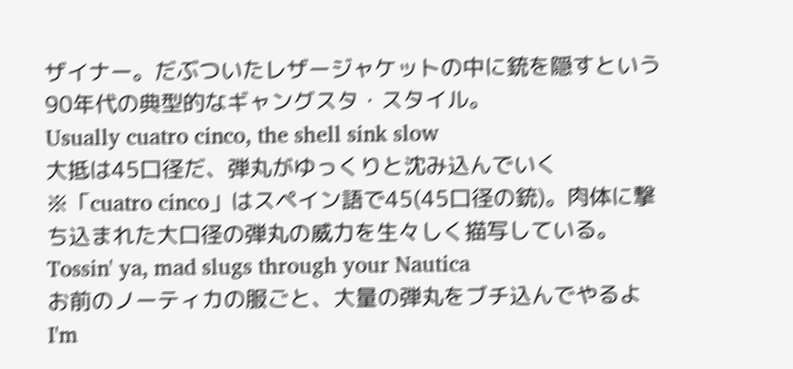ザイナー。だぶついたレザージャケットの中に銃を隠すという90年代の典型的なギャングスタ・スタイル。
Usually cuatro cinco, the shell sink slow
大抵は45口径だ、弾丸がゆっくりと沈み込んでいく
※「cuatro cinco」はスペイン語で45(45口径の銃)。肉体に撃ち込まれた大口径の弾丸の威力を生々しく描写している。
Tossin' ya, mad slugs through your Nautica
お前のノーティカの服ごと、大量の弾丸をブチ込んでやるよ
I'm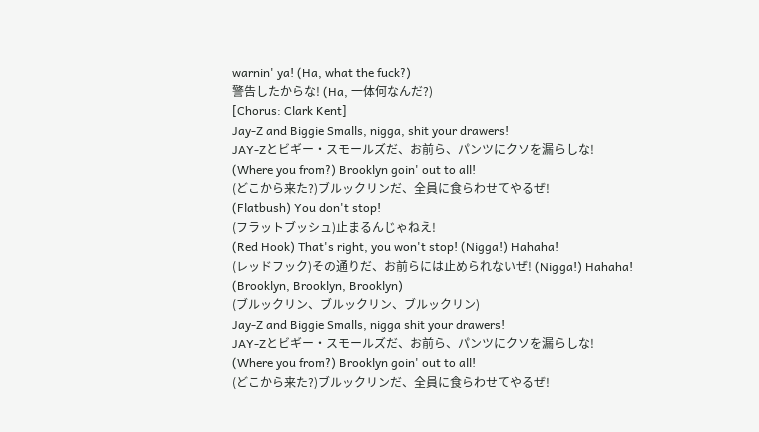warnin' ya! (Ha, what the fuck?)
警告したからな! (Ha, 一体何なんだ?)
[Chorus: Clark Kent]
Jay-Z and Biggie Smalls, nigga, shit your drawers!
JAY-Zとビギー・スモールズだ、お前ら、パンツにクソを漏らしな!
(Where you from?) Brooklyn goin' out to all!
(どこから来た?)ブルックリンだ、全員に食らわせてやるぜ!
(Flatbush) You don't stop!
(フラットブッシュ)止まるんじゃねえ!
(Red Hook) That's right, you won't stop! (Nigga!) Hahaha!
(レッドフック)その通りだ、お前らには止められないぜ! (Nigga!) Hahaha!
(Brooklyn, Brooklyn, Brooklyn)
(ブルックリン、ブルックリン、ブルックリン)
Jay-Z and Biggie Smalls, nigga shit your drawers!
JAY-Zとビギー・スモールズだ、お前ら、パンツにクソを漏らしな!
(Where you from?) Brooklyn goin' out to all!
(どこから来た?)ブルックリンだ、全員に食らわせてやるぜ!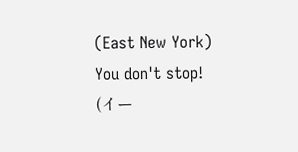(East New York) You don't stop!
(イー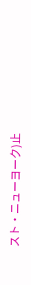スト・ニューヨーク)止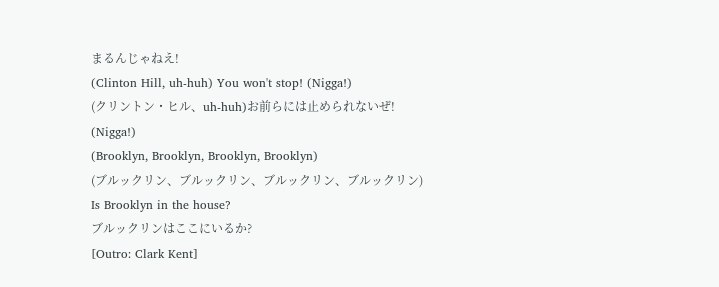まるんじゃねえ!
(Clinton Hill, uh-huh) You won't stop! (Nigga!)
(クリントン・ヒル、uh-huh)お前らには止められないぜ! (Nigga!)
(Brooklyn, Brooklyn, Brooklyn, Brooklyn)
(ブルックリン、ブルックリン、ブルックリン、ブルックリン)
Is Brooklyn in the house?
ブルックリンはここにいるか?
[Outro: Clark Kent]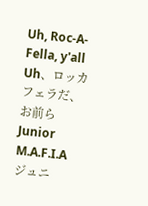Uh, Roc-A-Fella, y'all
Uh、ロッカフェラだ、お前ら
Junior M.A.F.I.A
ジュニ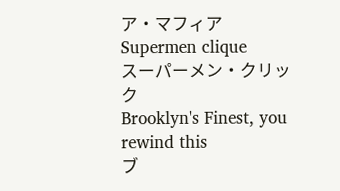ア・マフィア
Supermen clique
スーパーメン・クリック
Brooklyn's Finest, you rewind this
ブ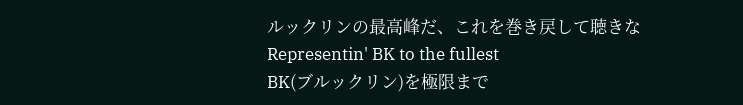ルックリンの最高峰だ、これを巻き戻して聴きな
Representin' BK to the fullest
BK(ブルックリン)を極限まで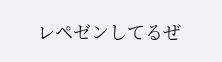レペゼンしてるぜ